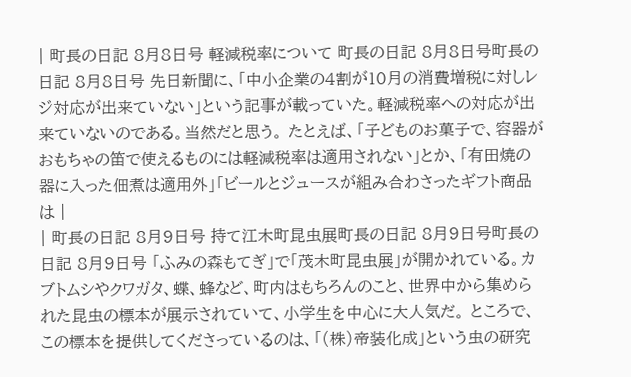| 町長の日記 8月8日号 軽減税率について 町長の日記 8月8日号町長の日記 8月8日号 先日新聞に、「中小企業の4割が10月の消費増税に対しレジ対応が出来ていない」という記事が載っていた。軽減税率への対応が出来ていないのである。当然だと思う。 たとえば、「子どものお菓子で、容器がおもちゃの笛で使えるものには軽減税率は適用されない」とか、「有田焼の器に入った佃煮は適用外」「ビールとジュースが組み合わさったギフト商品は |
| 町長の日記 8月9日号 持て江木町昆虫展町長の日記 8月9日号町長の日記 8月9日号 「ふみの森もてぎ」で「茂木町昆虫展」が開かれている。カブトムシやクワガタ、蝶、蜂など、町内はもちろんのこと、世界中から集められた昆虫の標本が展示されていて、小学生を中心に大人気だ。 ところで、この標本を提供してくださっているのは、「(株)帝装化成」という虫の研究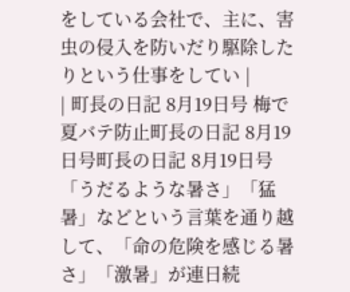をしている会社で、主に、害虫の侵入を防いだり駆除したりという仕事をしてい |
| 町長の日記 8月19日号 梅で夏バテ防止町長の日記 8月19日号町長の日記 8月19日号 「うだるような暑さ」「猛暑」などという言葉を通り越して、「命の危険を感じる暑さ」「激暑」が連日続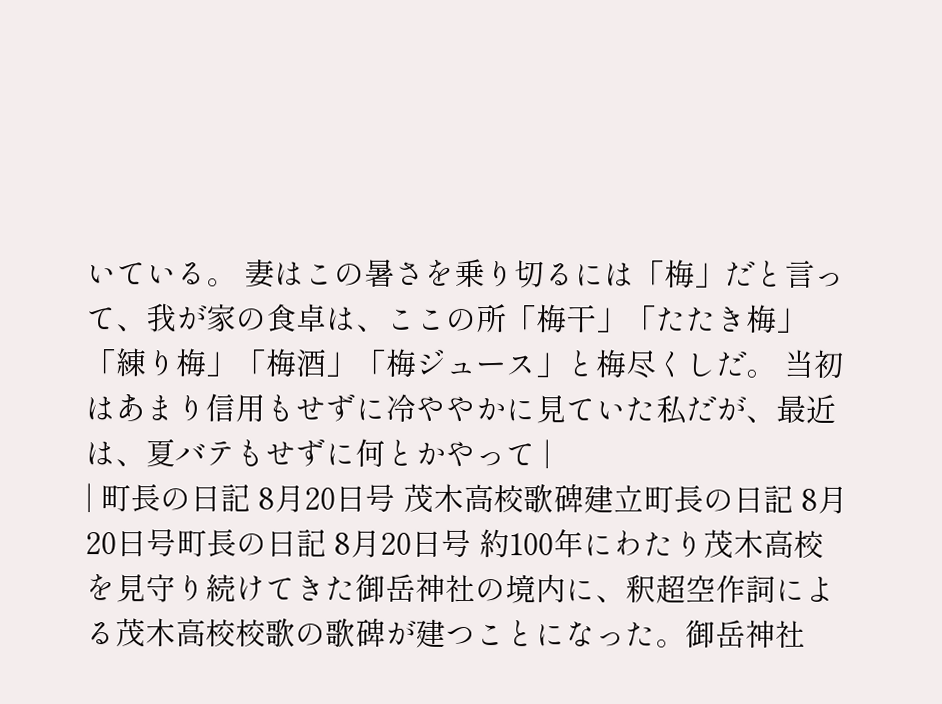いている。 妻はこの暑さを乗り切るには「梅」だと言って、我が家の食卓は、ここの所「梅干」「たたき梅」「練り梅」「梅酒」「梅ジュース」と梅尽くしだ。 当初はあまり信用もせずに冷ややかに見ていた私だが、最近は、夏バテもせずに何とかやって |
| 町長の日記 8月20日号 茂木高校歌碑建立町長の日記 8月20日号町長の日記 8月20日号 約100年にわたり茂木高校を見守り続けてきた御岳神社の境内に、釈超空作詞による茂木高校校歌の歌碑が建つことになった。御岳神社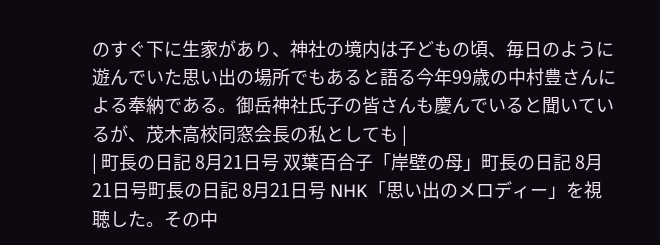のすぐ下に生家があり、神社の境内は子どもの頃、毎日のように遊んでいた思い出の場所でもあると語る今年99歳の中村豊さんによる奉納である。御岳神社氏子の皆さんも慶んでいると聞いているが、茂木高校同窓会長の私としても |
| 町長の日記 8月21日号 双葉百合子「岸壁の母」町長の日記 8月21日号町長の日記 8月21日号 NHK「思い出のメロディー」を視聴した。その中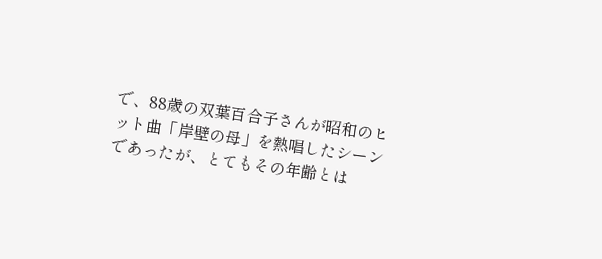で、88歳の双葉百合子さんが昭和のヒット曲「岸壁の母」を熱唱したシーンであったが、とてもその年齢とは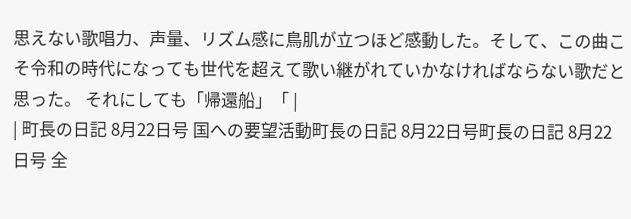思えない歌唱力、声量、リズム感に鳥肌が立つほど感動した。そして、この曲こそ令和の時代になっても世代を超えて歌い継がれていかなければならない歌だと思った。 それにしても「帰還船」「 |
| 町長の日記 8月22日号 国への要望活動町長の日記 8月22日号町長の日記 8月22日号 全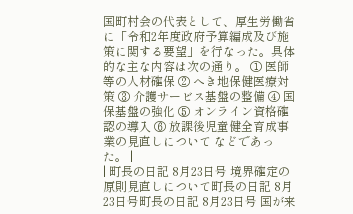国町村会の代表として、厚生労働省に「令和2年度政府予算編成及び施策に関する要望」を行なった。具体的な主な内容は次の通り。 ① 医師等の人材確保 ② へき地保健医療対策 ③ 介護サービス基盤の整備 ④ 国保基盤の強化 ⑤ オンライン資格確認の導入 ⑥ 放課後児童健全育成事業の見直しについて などであった。 |
| 町長の日記 8月23日号 境界確定の原則見直しについて町長の日記 8月23日号町長の日記 8月23日号 国が来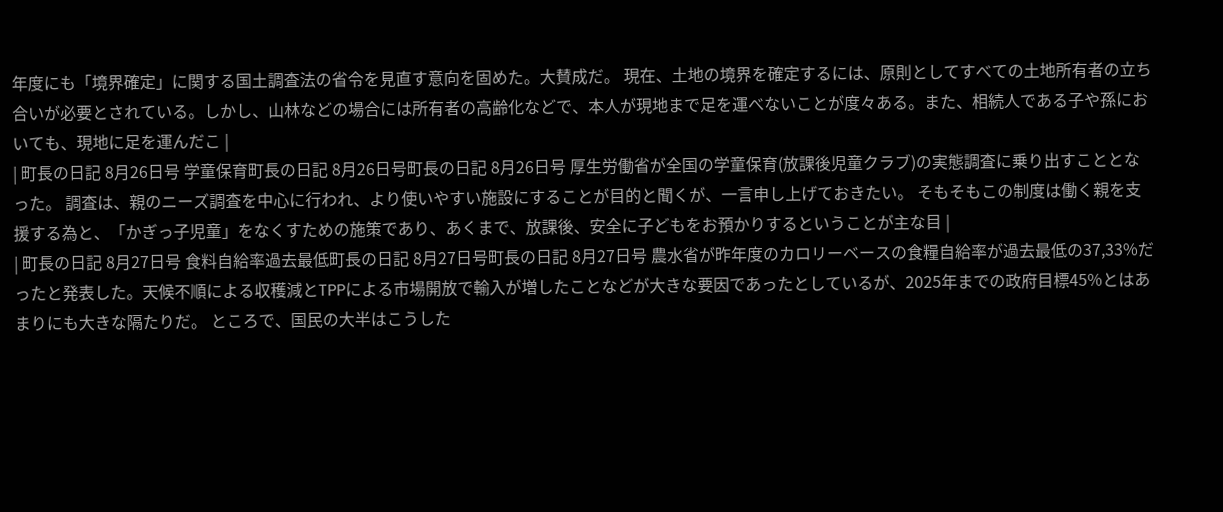年度にも「境界確定」に関する国土調査法の省令を見直す意向を固めた。大賛成だ。 現在、土地の境界を確定するには、原則としてすべての土地所有者の立ち合いが必要とされている。しかし、山林などの場合には所有者の高齢化などで、本人が現地まで足を運べないことが度々ある。また、相続人である子や孫においても、現地に足を運んだこ |
| 町長の日記 8月26日号 学童保育町長の日記 8月26日号町長の日記 8月26日号 厚生労働省が全国の学童保育(放課後児童クラブ)の実態調査に乗り出すこととなった。 調査は、親のニーズ調査を中心に行われ、より使いやすい施設にすることが目的と聞くが、一言申し上げておきたい。 そもそもこの制度は働く親を支援する為と、「かぎっ子児童」をなくすための施策であり、あくまで、放課後、安全に子どもをお預かりするということが主な目 |
| 町長の日記 8月27日号 食料自給率過去最低町長の日記 8月27日号町長の日記 8月27日号 農水省が昨年度のカロリーベースの食糧自給率が過去最低の37,33%だったと発表した。天候不順による収穫減とTPPによる市場開放で輸入が増したことなどが大きな要因であったとしているが、2025年までの政府目標45%とはあまりにも大きな隔たりだ。 ところで、国民の大半はこうした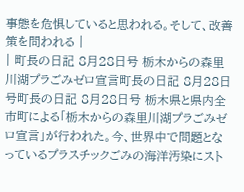事態を危惧していると思われる。そして、改善策を問われる |
| 町長の日記 8月28日号 栃木からの森里川湖プラごみゼロ宣言町長の日記 8月28日号町長の日記 8月28日号 栃木県と県内全市町による「栃木からの森里川湖プラごみゼロ宣言」が行われた。今、世界中で問題となっているプラスチックごみの海洋汚染にスト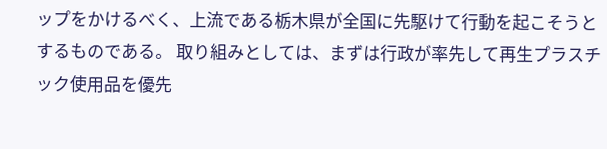ップをかけるべく、上流である栃木県が全国に先駆けて行動を起こそうとするものである。 取り組みとしては、まずは行政が率先して再生プラスチック使用品を優先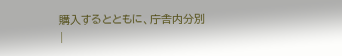購入するとともに、庁舎内分別 |